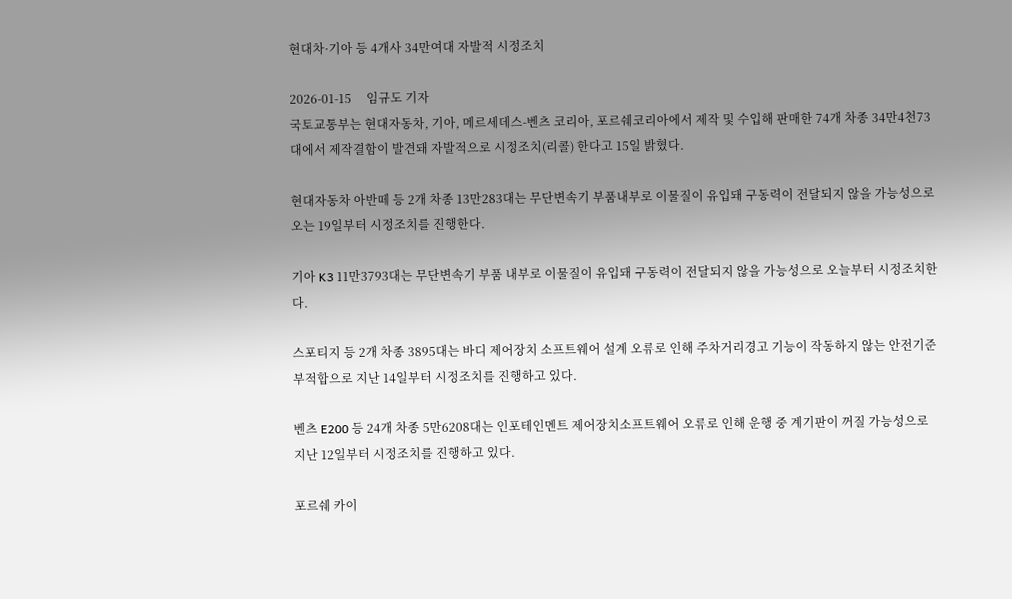현대차·기아 등 4개사 34만여대 자발적 시정조치

2026-01-15     임규도 기자
국토교통부는 현대자동차, 기아, 메르세데스-벤츠 코리아, 포르쉐코리아에서 제작 및 수입해 판매한 74개 차종 34만4천73대에서 제작결함이 발견돼 자발적으로 시정조치(리콜) 한다고 15일 밝혔다.

현대자동차 아반떼 등 2개 차종 13만283대는 무단변속기 부품내부로 이물질이 유입돼 구동력이 전달되지 않을 가능성으로 오는 19일부터 시정조치를 진행한다.

기아 K3 11만3793대는 무단변속기 부품 내부로 이물질이 유입돼 구동력이 전달되지 않을 가능성으로 오늘부터 시정조치한다.

스포티지 등 2개 차종 3895대는 바디 제어장치 소프트웨어 설계 오류로 인해 주차거리경고 기능이 작동하지 않는 안전기준 부적합으로 지난 14일부터 시정조치를 진행하고 있다.

벤츠 E200 등 24개 차종 5만6208대는 인포테인멘트 제어장치소프트웨어 오류로 인해 운행 중 계기판이 꺼질 가능성으로 지난 12일부터 시정조치를 진행하고 있다.

포르쉐 카이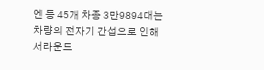엔 등 45개 차종 3만9894대는 차량의 전자기 간섭으로 인해 서라운드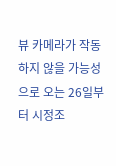뷰 카메라가 작동하지 않을 가능성으로 오는 26일부터 시정조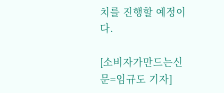치를 진행할 예정이다.

[소비자가만드는신문=임규도 기자]